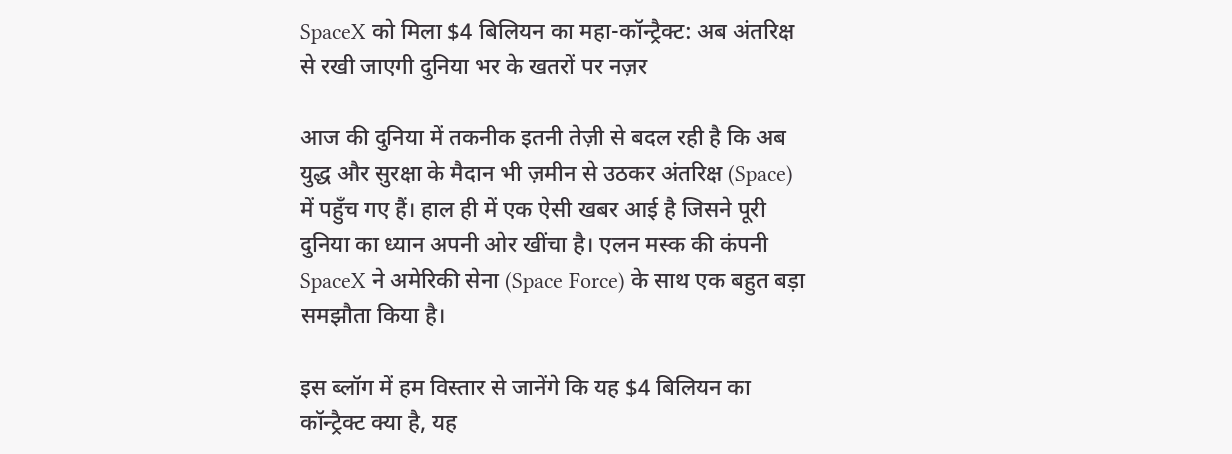SpaceX को मिला $4 बिलियन का महा-कॉन्ट्रैक्ट: अब अंतरिक्ष से रखी जाएगी दुनिया भर के खतरों पर नज़र

आज की दुनिया में तकनीक इतनी तेज़ी से बदल रही है कि अब युद्ध और सुरक्षा के मैदान भी ज़मीन से उठकर अंतरिक्ष (Space) में पहुँच गए हैं। हाल ही में एक ऐसी खबर आई है जिसने पूरी दुनिया का ध्यान अपनी ओर खींचा है। एलन मस्क की कंपनी SpaceX ने अमेरिकी सेना (Space Force) के साथ एक बहुत बड़ा समझौता किया है।

इस ब्लॉग में हम विस्तार से जानेंगे कि यह $4 बिलियन का कॉन्ट्रैक्ट क्या है, यह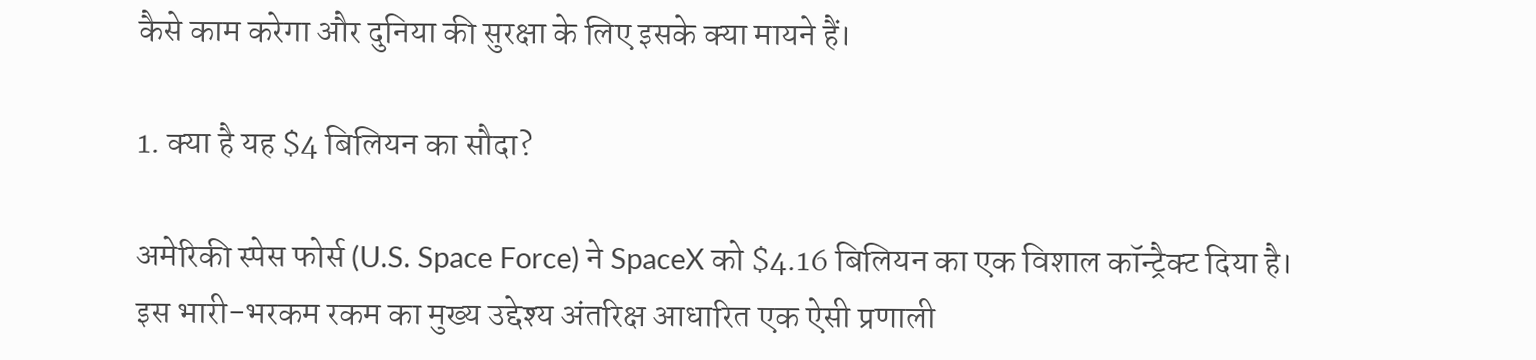कैसे काम करेगा और दुनिया की सुरक्षा के लिए इसके क्या मायने हैं।

1. क्या है यह $4 बिलियन का सौदा?

अमेरिकी स्पेस फोर्स (U.S. Space Force) ने SpaceX को $4.16 बिलियन का एक विशाल कॉन्ट्रैक्ट दिया है। इस भारी-भरकम रकम का मुख्य उद्देश्य अंतरिक्ष आधारित एक ऐसी प्रणाली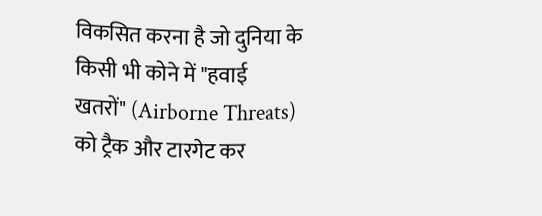विकसित करना है जो दुनिया के किसी भी कोने में "हवाई खतरों" (Airborne Threats) को ट्रैक और टारगेट कर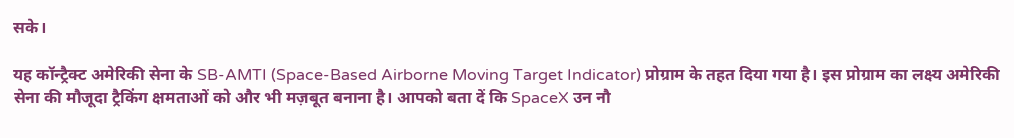सके।

यह कॉन्ट्रैक्ट अमेरिकी सेना के SB-AMTI (Space-Based Airborne Moving Target Indicator) प्रोग्राम के तहत दिया गया है। इस प्रोग्राम का लक्ष्य अमेरिकी सेना की मौजूदा ट्रैकिंग क्षमताओं को और भी मज़बूत बनाना है। आपको बता दें कि SpaceX उन नौ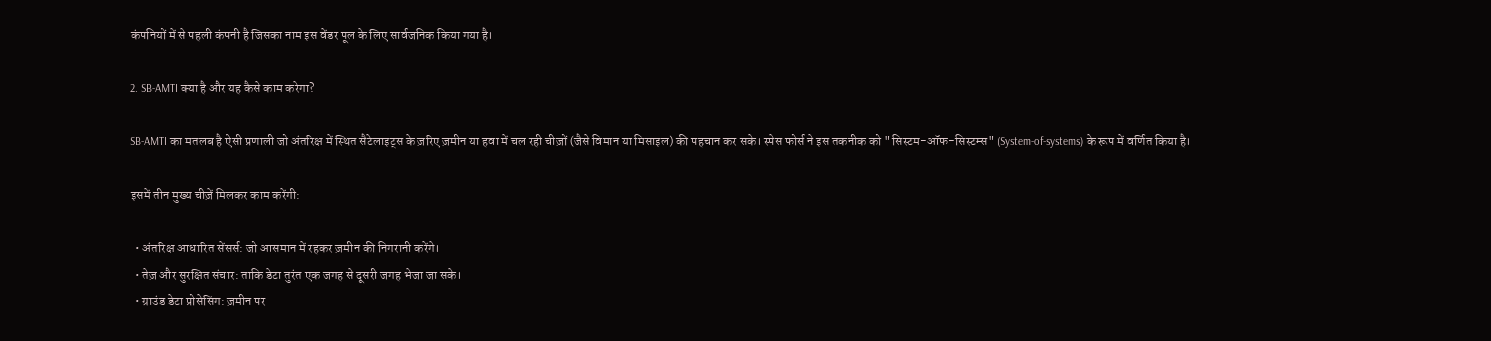कंपनियों में से पहली कंपनी है जिसका नाम इस वेंडर पूल के लिए सार्वजनिक किया गया है।

2. SB-AMTI क्या है और यह कैसे काम करेगा?

SB-AMTI का मतलब है ऐसी प्रणाली जो अंतरिक्ष में स्थित सैटेलाइट्स के ज़रिए ज़मीन या हवा में चल रही चीज़ों (जैसे विमान या मिसाइल) की पहचान कर सके। स्पेस फोर्स ने इस तकनीक को "सिस्टम-ऑफ-सिस्टम्स" (System-of-systems) के रूप में वर्णित किया है।

इसमें तीन मुख्य चीज़ें मिलकर काम करेंगी:

  • अंतरिक्ष आधारित सेंसर्स: जो आसमान में रहकर ज़मीन की निगरानी करेंगे।
  • तेज़ और सुरक्षित संचार: ताकि डेटा तुरंत एक जगह से दूसरी जगह भेजा जा सके।
  • ग्राउंड डेटा प्रोसेसिंग: ज़मीन पर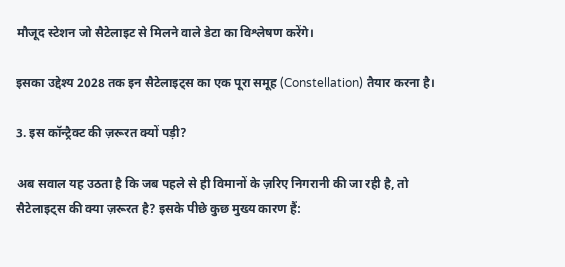मौजूद स्टेशन जो सैटेलाइट से मिलने वाले डेटा का विश्लेषण करेंगे।

इसका उद्देश्य 2028 तक इन सैटेलाइट्स का एक पूरा समूह (Constellation) तैयार करना है।

3. इस कॉन्ट्रैक्ट की ज़रूरत क्यों पड़ी?

अब सवाल यह उठता है कि जब पहले से ही विमानों के ज़रिए निगरानी की जा रही है, तो सैटेलाइट्स की क्या ज़रूरत है? इसके पीछे कुछ मुख्य कारण हैं: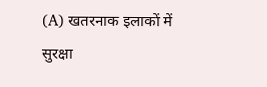(A) खतरनाक इलाकों में सुरक्षा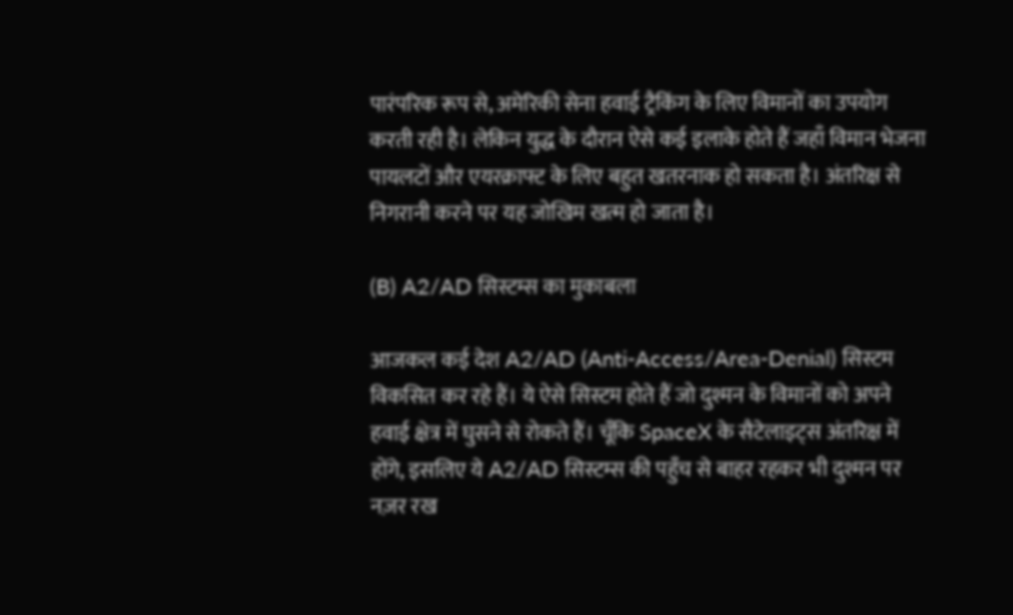पारंपरिक रूप से, अमेरिकी सेना हवाई ट्रैकिंग के लिए विमानों का उपयोग करती रही है। लेकिन युद्ध के दौरान ऐसे कई इलाके होते हैं जहाँ विमान भेजना पायलटों और एयरक्राफ्ट के लिए बहुत खतरनाक हो सकता है। अंतरिक्ष से निगरानी करने पर यह जोखिम खत्म हो जाता है।

(B) A2/AD सिस्टम्स का मुकाबला

आजकल कई देश A2/AD (Anti-Access/Area-Denial) सिस्टम विकसित कर रहे हैं। ये ऐसे सिस्टम होते हैं जो दुश्मन के विमानों को अपने हवाई क्षेत्र में घुसने से रोकते हैं। चूँकि SpaceX के सैटेलाइट्स अंतरिक्ष में होंगे, इसलिए ये A2/AD सिस्टम्स की पहुँच से बाहर रहकर भी दुश्मन पर नज़र रख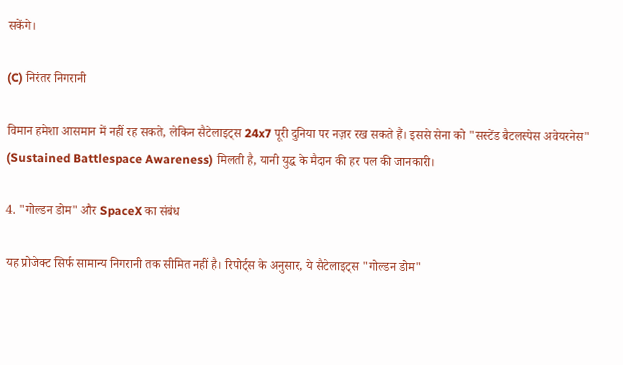सकेंगे।

(C) निरंतर निगरानी

विमान हमेशा आसमान में नहीं रह सकते, लेकिन सैटेलाइट्स 24x7 पूरी दुनिया पर नज़र रख सकते हैं। इससे सेना को "सस्टेंड बैटलस्पेस अवेयरनेस" (Sustained Battlespace Awareness) मिलती है, यानी युद्ध के मैदान की हर पल की जानकारी।

4. "गोल्डन डोम" और SpaceX का संबंध

यह प्रोजेक्ट सिर्फ सामान्य निगरानी तक सीमित नहीं है। रिपोर्ट्स के अनुसार, ये सैटेलाइट्स "गोल्डन डोम"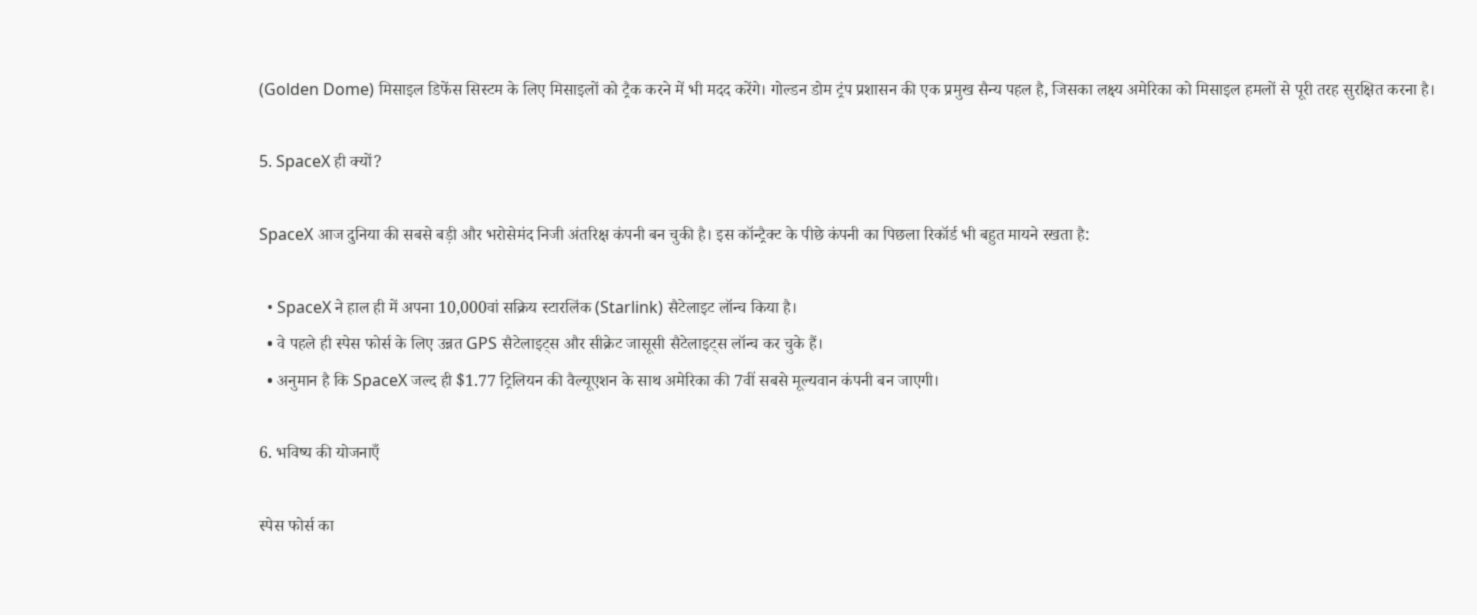(Golden Dome) मिसाइल डिफेंस सिस्टम के लिए मिसाइलों को ट्रैक करने में भी मदद करेंगे। गोल्डन डोम ट्रंप प्रशासन की एक प्रमुख सैन्य पहल है, जिसका लक्ष्य अमेरिका को मिसाइल हमलों से पूरी तरह सुरक्षित करना है।

5. SpaceX ही क्यों?

SpaceX आज दुनिया की सबसे बड़ी और भरोसेमंद निजी अंतरिक्ष कंपनी बन चुकी है। इस कॉन्ट्रैक्ट के पीछे कंपनी का पिछला रिकॉर्ड भी बहुत मायने रखता है:

  • SpaceX ने हाल ही में अपना 10,000वां सक्रिय स्टारलिंक (Starlink) सैटेलाइट लॉन्च किया है।
  • वे पहले ही स्पेस फोर्स के लिए उन्नत GPS सैटेलाइट्स और सीक्रेट जासूसी सैटेलाइट्स लॉन्च कर चुके हैं।
  • अनुमान है कि SpaceX जल्द ही $1.77 ट्रिलियन की वैल्यूएशन के साथ अमेरिका की 7वीं सबसे मूल्यवान कंपनी बन जाएगी।

6. भविष्य की योजनाएँ

स्पेस फोर्स का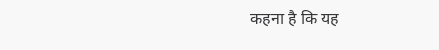कहना है कि यह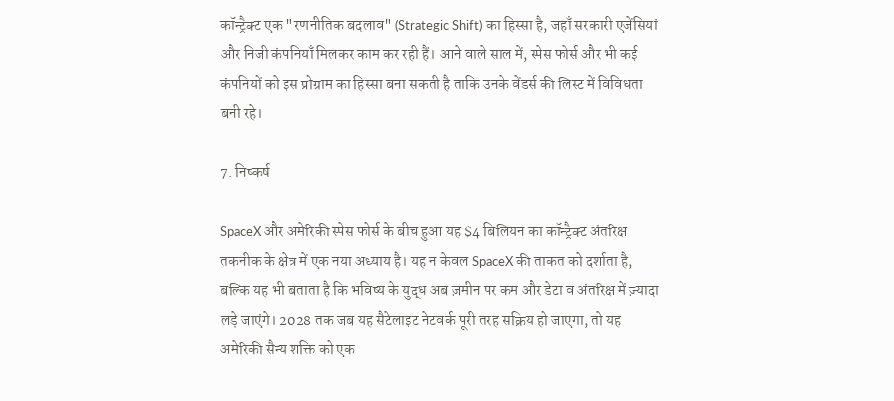कॉन्ट्रैक्ट एक "रणनीतिक बदलाव" (Strategic Shift) का हिस्सा है, जहाँ सरकारी एजेंसियां और निजी कंपनियाँ मिलकर काम कर रही हैं। आने वाले साल में, स्पेस फोर्स और भी कई कंपनियों को इस प्रोग्राम का हिस्सा बना सकती है ताकि उनके वेंडर्स की लिस्ट में विविधता बनी रहे।

7. निष्कर्ष

SpaceX और अमेरिकी स्पेस फोर्स के बीच हुआ यह $4 बिलियन का कॉन्ट्रैक्ट अंतरिक्ष तकनीक के क्षेत्र में एक नया अध्याय है। यह न केवल SpaceX की ताकत को दर्शाता है, बल्कि यह भी बताता है कि भविष्य के युद्ध अब ज़मीन पर कम और डेटा व अंतरिक्ष में ज़्यादा लड़े जाएंगे। 2028 तक जब यह सैटेलाइट नेटवर्क पूरी तरह सक्रिय हो जाएगा, तो यह अमेरिकी सैन्य शक्ति को एक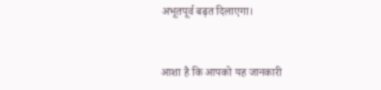अभूतपूर्व बढ़त दिलाएगा।


आशा है कि आपको यह जानकारी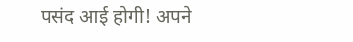पसंद आई होगी! अपने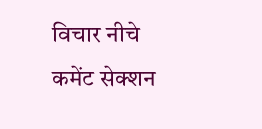विचार नीचे कमेंट सेक्शन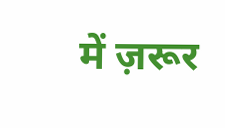में ज़रूर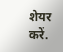शेयर करें.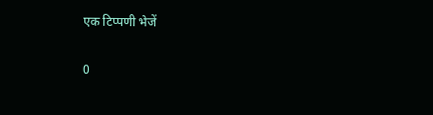एक टिप्पणी भेजें

0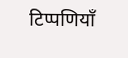टिप्पणियाँ